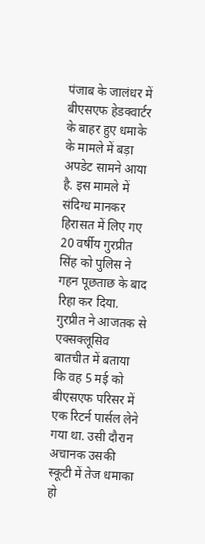पंजाब के जालंधर में बीएसएफ हेडक्वार्टर के बाहर हुए धमाके के मामले में बड़ा अपडेट सामने आया है. इस मामले में संदिग्ध मानकर हिरासत में लिए गए 20 वर्षीय गुरप्रीत सिंह को पुलिस ने गहन पूछताछ के बाद रिहा कर दिया.
गुरप्रीत ने आजतक से एक्सक्लूसिव बातचीत में बताया कि वह 5 मई को बीएसएफ परिसर में एक रिटर्न पार्सल लेने गया था. उसी दौरान अचानक उसकी स्कूटी में तेज धमाका हो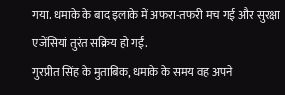गया. धमाके के बाद इलाके में अफरा-तफरी मच गई और सुरक्षा एजेंसियां तुरंत सक्रिय हो गईं.
गुरप्रीत सिंह के मुताबिक, धमाके के समय वह अपने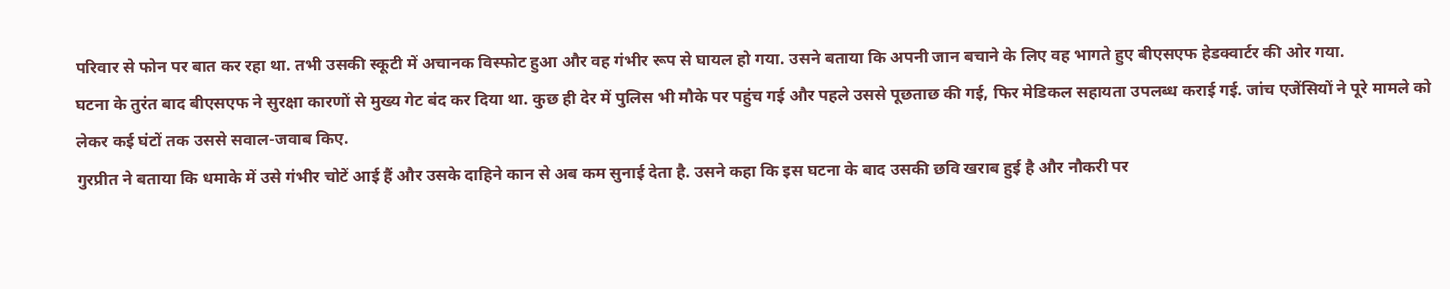परिवार से फोन पर बात कर रहा था. तभी उसकी स्कूटी में अचानक विस्फोट हुआ और वह गंभीर रूप से घायल हो गया. उसने बताया कि अपनी जान बचाने के लिए वह भागते हुए बीएसएफ हेडक्वार्टर की ओर गया.
घटना के तुरंत बाद बीएसएफ ने सुरक्षा कारणों से मुख्य गेट बंद कर दिया था. कुछ ही देर में पुलिस भी मौके पर पहुंच गई और पहले उससे पूछताछ की गई, फिर मेडिकल सहायता उपलब्ध कराई गई. जांच एजेंसियों ने पूरे मामले को लेकर कई घंटों तक उससे सवाल-जवाब किए.
गुरप्रीत ने बताया कि धमाके में उसे गंभीर चोटें आई हैं और उसके दाहिने कान से अब कम सुनाई देता है. उसने कहा कि इस घटना के बाद उसकी छवि खराब हुई है और नौकरी पर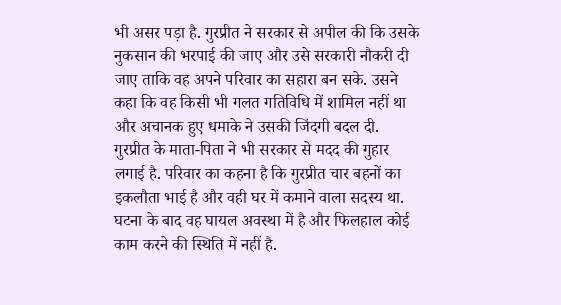भी असर पड़ा है. गुरप्रीत ने सरकार से अपील की कि उसके नुकसान की भरपाई की जाए और उसे सरकारी नौकरी दी जाए ताकि वह अपने परिवार का सहारा बन सके. उसने कहा कि वह किसी भी गलत गतिविधि में शामिल नहीं था और अचानक हुए धमाके ने उसकी जिंदगी बदल दी.
गुरप्रीत के माता-पिता ने भी सरकार से मदद की गुहार लगाई है. परिवार का कहना है कि गुरप्रीत चार बहनों का इकलौता भाई है और वही घर में कमाने वाला सदस्य था. घटना के बाद वह घायल अवस्था में है और फिलहाल कोई काम करने की स्थिति में नहीं है.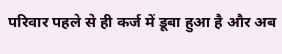परिवार पहले से ही कर्ज में डूबा हुआ है और अब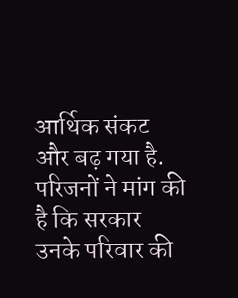आर्थिक संकट और बढ़ गया है. परिजनों ने मांग की है कि सरकार उनके परिवार की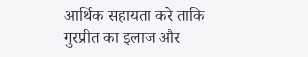आर्थिक सहायता करे ताकि गुरप्रीत का इलाज और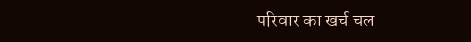परिवार का खर्च चल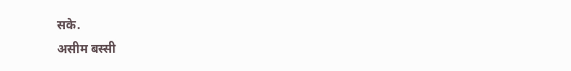सके.
असीम बस्सी